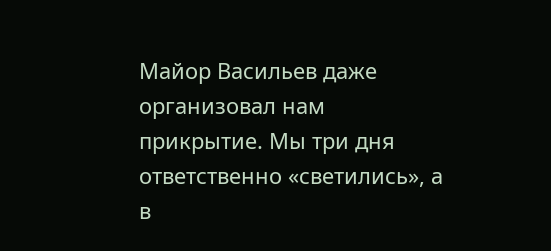Майор Васильев даже организовал нам прикрытие. Мы три дня ответственно «светились», а в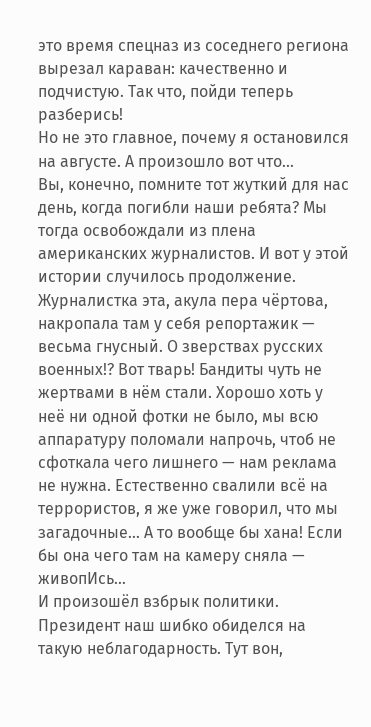это время спецназ из соседнего региона вырезал караван: качественно и подчистую. Так что, пойди теперь разберись!
Но не это главное, почему я остановился на августе. А произошло вот что...
Вы, конечно, помните тот жуткий для нас день, когда погибли наши ребята? Мы тогда освобождали из плена американских журналистов. И вот у этой истории случилось продолжение.
Журналистка эта, акула пера чёртова, накропала там у себя репортажик — весьма гнусный. О зверствах русских военных!? Вот тварь! Бандиты чуть не жертвами в нём стали. Хорошо хоть у неё ни одной фотки не было, мы всю аппаратуру поломали напрочь, чтоб не сфоткала чего лишнего — нам реклама не нужна. Естественно свалили всё на террористов, я же уже говорил, что мы загадочные… А то вообще бы хана! Если бы она чего там на камеру сняла — живопИсь…
И произошёл взбрык политики. Президент наш шибко обиделся на такую неблагодарность. Тут вон,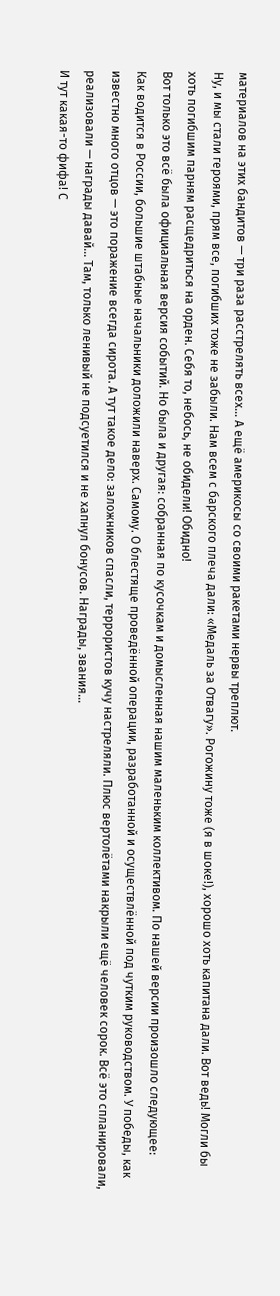материалов на этих бандитов — три раза расстрелять всех… А ещё америкосы со своими ракетами нервы треплют.
Ну, и мы стали героями, прям все, погибших тоже не забыли. Нам всем с барского плеча дали: «Медаль за Отвагу». Рогожину тоже (я в шоке!), хорошо хоть капитана дали. Вот ведь! Могли бы хоть погибшим парням расщедриться на орден. Себя то, небось, не обидели! Обидно!
Вот только это всё была официальная версия событий. Но была и другая: собранная по кусочкам и домысленная нашим маленьким коллективом. По нашей версии произошло следующее:
Как водится в России, большие штабные начальники доложили наверх. Самому. О блестяще проведённой операции, разработанной и осуществлённой под чутким руководством. У победы, как известно много отцов — это поражение всегда сирота. А тут такое дело: заложников спасли, террористов кучу настреляли. Плюс вертолётами накрыли ещё человек сорок. Всё это спланировали, реализовали — награды давай... Там, только ленивый не подсуетился и не хапнул бонусов. Награды, звания…
И тут какая-то фифа! С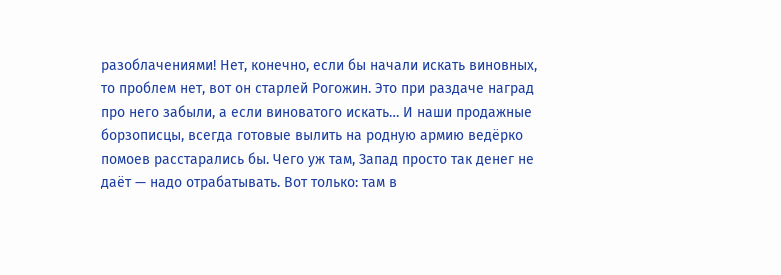разоблачениями! Нет, конечно, если бы начали искать виновных, то проблем нет, вот он старлей Рогожин. Это при раздаче наград про него забыли, а если виноватого искать… И наши продажные борзописцы, всегда готовые вылить на родную армию ведёрко помоев расстарались бы. Чего уж там, Запад просто так денег не даёт — надо отрабатывать. Вот только: там в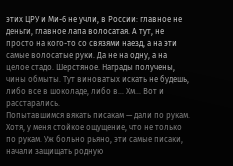этих ЦРУ и Ми-6 не учли, в России: главное не деньги, главное лапа волосатая. А тут, не просто на кого-то со связями наезд, а на эти самые волосатые руки. Да не на одну, а на целое стадо. Шерстяное. Награды получены, чины обмыты. Тут виноватых искать не будешь, либо все в шоколаде, либо в… Хм... Вот и расстарались.
Попытавшимся вякать писакам — дали по рукам. Хотя, у меня стойкое ощущение, что не только по рукам. Уж больно рьяно, эти самые писаки, начали защищать родную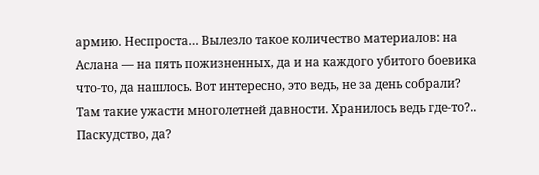армию. Неспроста… Вылезло такое количество материалов: на Аслана — на пять пожизненных, да и на каждого убитого боевика что-то, да нашлось. Вот интересно, это ведь, не за день собрали? Там такие ужасти многолетней давности. Хранилось ведь где-то?.. Паскудство, да?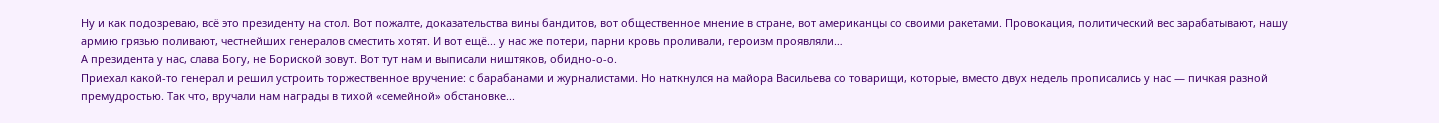Ну и как подозреваю, всё это президенту на стол. Вот пожалте, доказательства вины бандитов, вот общественное мнение в стране, вот американцы со своими ракетами. Провокация, политический вес зарабатывают, нашу армию грязью поливают, честнейших генералов сместить хотят. И вот ещё... у нас же потери, парни кровь проливали, героизм проявляли…
А президента у нас, слава Богу, не Бориской зовут. Вот тут нам и выписали ништяков, обидно-о-о.
Приехал какой-то генерал и решил устроить торжественное вручение: с барабанами и журналистами. Но наткнулся на майора Васильева со товарищи, которые, вместо двух недель прописались у нас — пичкая разной премудростью. Так что, вручали нам награды в тихой «семейной» обстановке...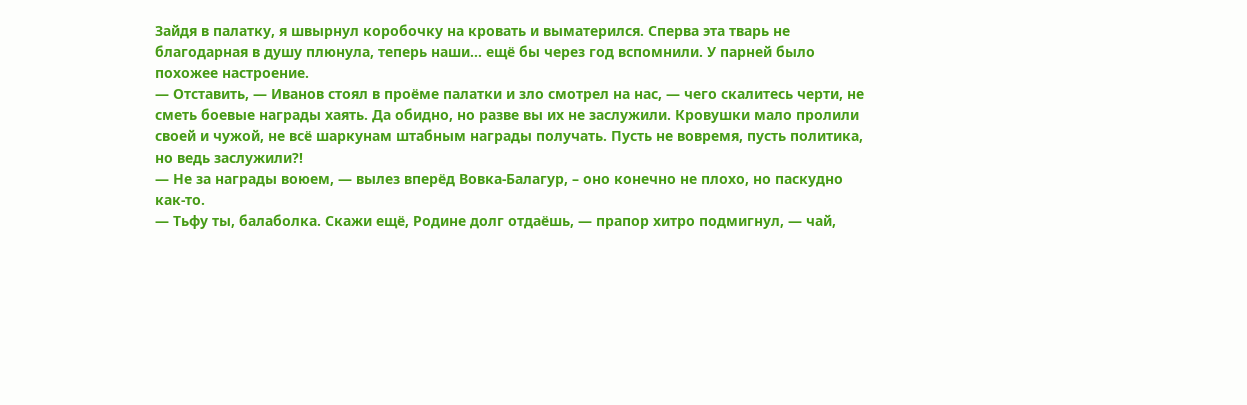Зайдя в палатку, я швырнул коробочку на кровать и выматерился. Сперва эта тварь не благодарная в душу плюнула, теперь наши... ещё бы через год вспомнили. У парней было похожее настроение.
— Отставить, — Иванов стоял в проёме палатки и зло смотрел на нас, — чего скалитесь черти, не сметь боевые награды хаять. Да обидно, но разве вы их не заслужили. Кровушки мало пролили своей и чужой, не всё шаркунам штабным награды получать. Пусть не вовремя, пусть политика, но ведь заслужили?!
— Не за награды воюем, — вылез вперёд Вовка-Балагур, – оно конечно не плохо, но паскудно как-то.
— Тьфу ты, балаболка. Скажи ещё, Родине долг отдаёшь, — прапор хитро подмигнул, — чай,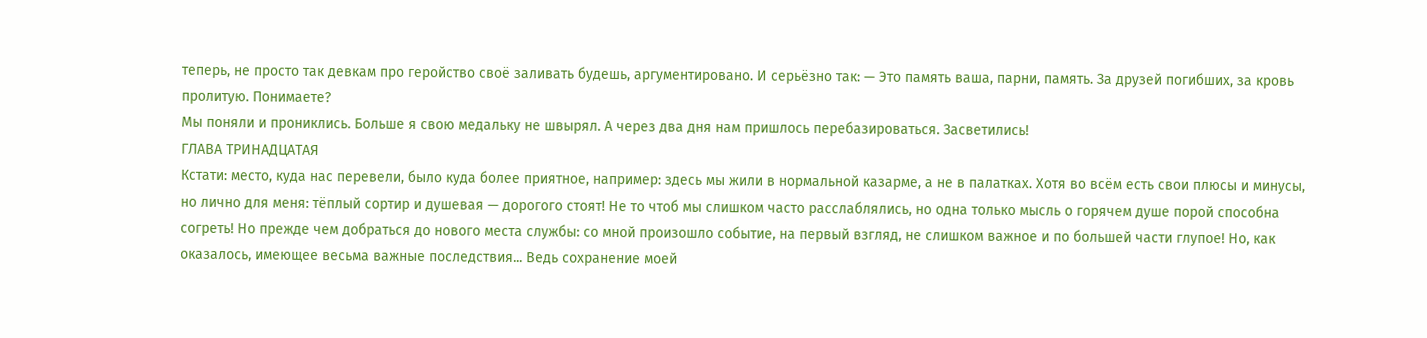теперь, не просто так девкам про геройство своё заливать будешь, аргументировано. И серьёзно так: — Это память ваша, парни, память. За друзей погибших, за кровь пролитую. Понимаете?
Мы поняли и прониклись. Больше я свою медальку не швырял. А через два дня нам пришлось перебазироваться. Засветились!
ГЛАВА ТРИНАДЦАТАЯ
Кстати: место, куда нас перевели, было куда более приятное, например: здесь мы жили в нормальной казарме, а не в палатках. Хотя во всём есть свои плюсы и минусы, но лично для меня: тёплый сортир и душевая — дорогого стоят! Не то чтоб мы слишком часто расслаблялись, но одна только мысль о горячем душе порой способна согреть! Но прежде чем добраться до нового места службы: со мной произошло событие, на первый взгляд, не слишком важное и по большей части глупое! Но, как оказалось, имеющее весьма важные последствия... Ведь сохранение моей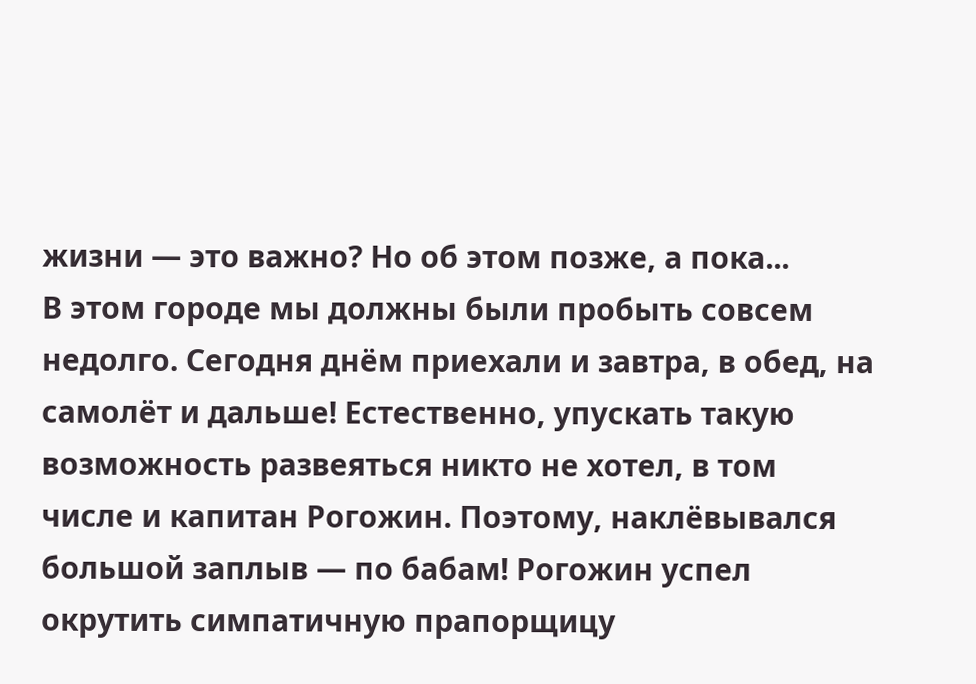жизни — это важно? Но об этом позже, а пока...
В этом городе мы должны были пробыть совсем недолго. Сегодня днём приехали и завтра, в обед, на самолёт и дальше! Естественно, упускать такую возможность развеяться никто не хотел, в том числе и капитан Рогожин. Поэтому, наклёвывался большой заплыв — по бабам! Рогожин успел окрутить симпатичную прапорщицу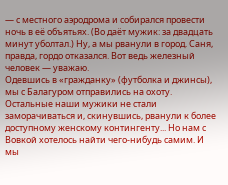— с местного аэродрома и собирался провести ночь в её объятьях. (Во даёт мужик: за двадцать минут уболтал.) Ну, а мы рванули в город. Саня, правда, гордо отказался. Вот ведь железный человек — уважаю.
Одевшись в «гражданку» (футболка и джинсы), мы с Балагуром отправились на охоту. Остальные наши мужики не стали заморачиваться и, скинувшись, рванули к более доступному женскому контингенту... Но нам с Вовкой хотелось найти чего-нибудь самим. И мы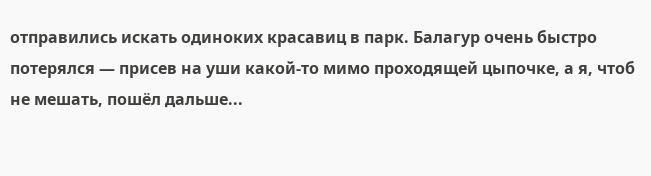отправились искать одиноких красавиц в парк. Балагур очень быстро потерялся — присев на уши какой-то мимо проходящей цыпочке, а я, чтоб не мешать, пошёл дальше...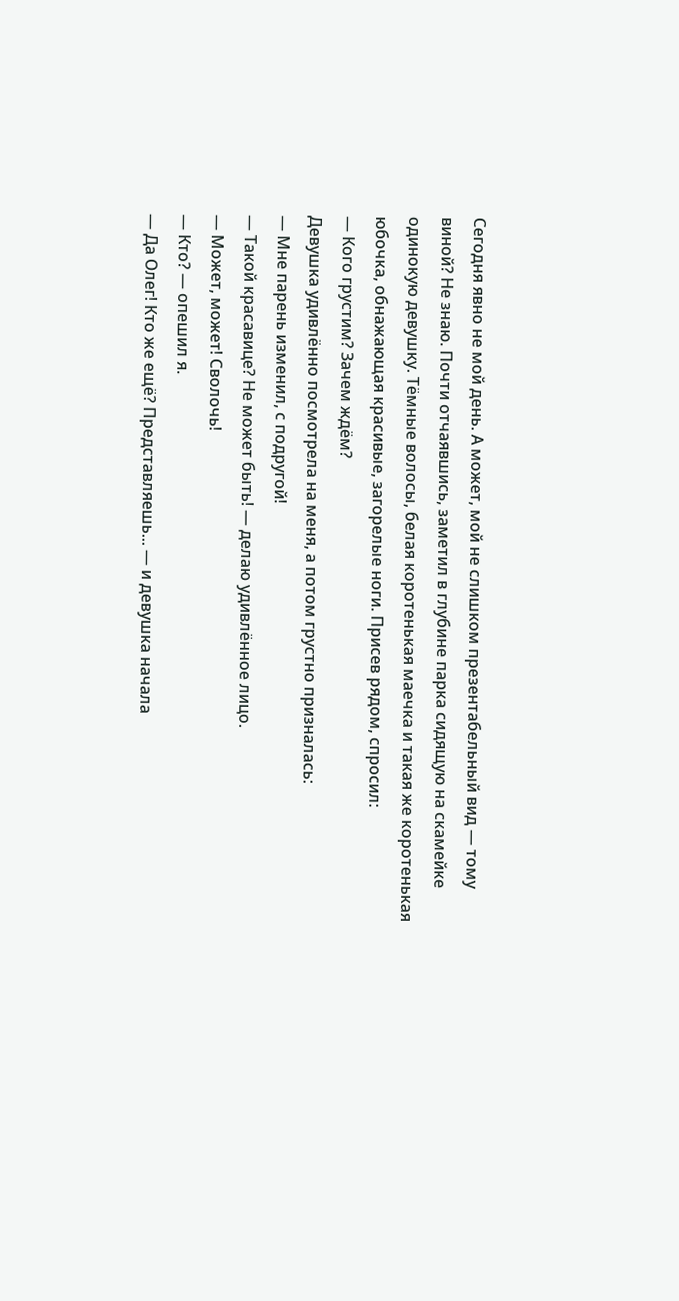Сегодня явно не мой день. А может, мой не слишком презентабельный вид — тому виной? Не знаю. Почти отчаявшись, заметил в глубине парка сидящую на скамейке одинокую девушку. Тёмные волосы, белая коротенькая маечка и такая же коротенькая юбочка, обнажающая красивые, загорелые ноги. Присев рядом, спросил:
— Кого грустим? Зачем ждём?
Девушка удивлённо посмотрела на меня, а потом грустно призналась:
— Мне парень изменил, с подругой!
— Такой красавице? Не может быть! — делаю удивлённое лицо.
— Может, может! Сволочь!
— Кто? — опешил я.
— Да Олег! Кто же ещё? Представляешь... — и девушка начала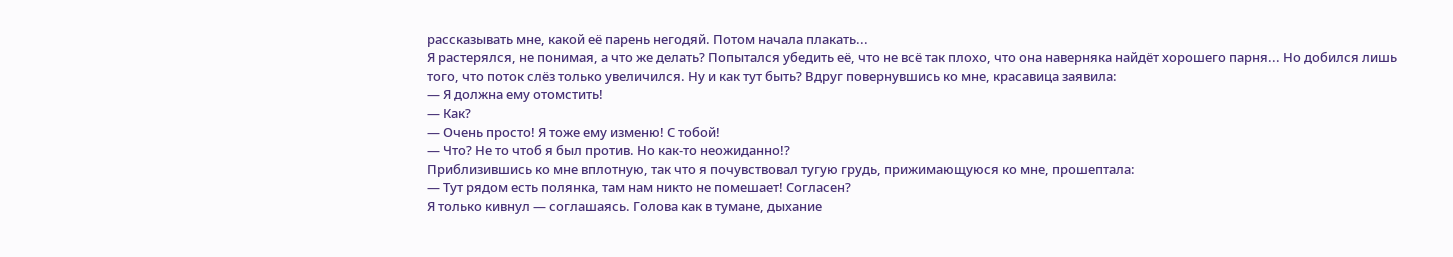рассказывать мне, какой её парень негодяй. Потом начала плакать...
Я растерялся, не понимая, а что же делать? Попытался убедить её, что не всё так плохо, что она наверняка найдёт хорошего парня... Но добился лишь того, что поток слёз только увеличился. Ну и как тут быть? Вдруг повернувшись ко мне, красавица заявила:
— Я должна ему отомстить!
— Как?
— Очень просто! Я тоже ему изменю! С тобой!
— Что? Не то чтоб я был против. Но как-то неожиданно!?
Приблизившись ко мне вплотную, так что я почувствовал тугую грудь, прижимающуюся ко мне, прошептала:
— Тут рядом есть полянка, там нам никто не помешает! Согласен?
Я только кивнул — соглашаясь. Голова как в тумане, дыхание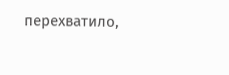перехватило,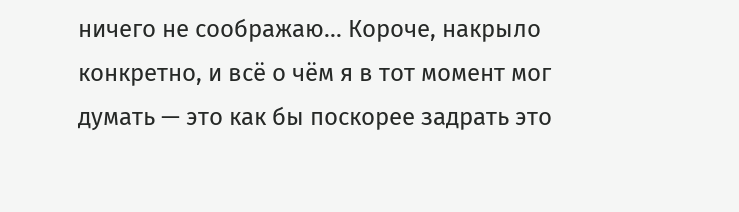ничего не соображаю... Короче, накрыло конкретно, и всё о чём я в тот момент мог думать — это как бы поскорее задрать это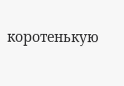коротенькую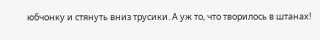юбчонку и стянуть вниз трусики. А уж то, что творилось в штанах!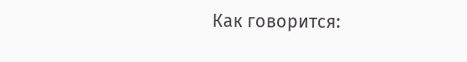Как говорится: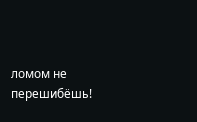ломом не перешибёшь!